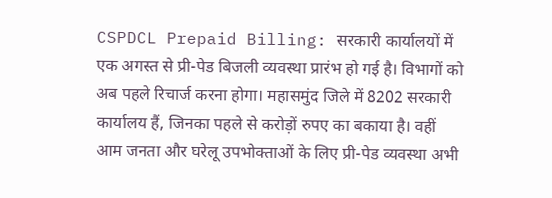CSPDCL Prepaid Billing: सरकारी कार्यालयों में एक अगस्त से प्री-पेड बिजली व्यवस्था प्रारंभ हो गई है। विभागों को अब पहले रिचार्ज करना होगा। महासमुंद जिले में 8202 सरकारी कार्यालय हैं, जिनका पहले से करोड़ों रुपए का बकाया है। वहीं आम जनता और घरेलू उपभोक्ताओं के लिए प्री-पेड व्यवस्था अभी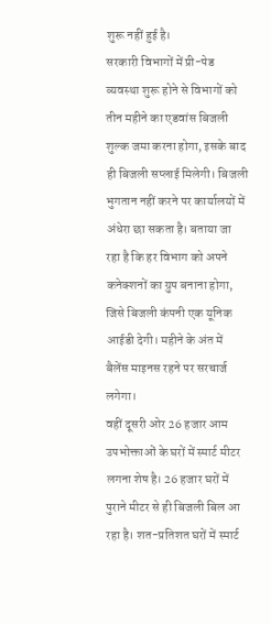शुरू नहीं हुई है।
सरकारी विभागों में प्री-पेड व्यवस्था शुरू होने से विभागों को तीन महीने का एडवांस बिजली शुल्क जमा करना होगा, इसके बाद ही बिजली सप्लाई मिलेगी। बिजली भुगतान नहीं करने पर कार्यालयों में अंधेरा छा सकता है। बताया जा रहा है कि हर विभाग को अपने कनेक्शनों का ग्रुप बनाना होगा, जिसे बिजली कंपनी एक यूनिक आईडी देगी। महीने के अंत में बैलेंस माइनस रहने पर सरचार्ज लगेगा।
वहीं दूसरी ओर 26 हजार आम उपभोक्ताओं के घरों में स्मार्ट मीटर लगना शेष है। 26 हजार घरों में पुराने मीटर से ही बिजली बिल आ रहा है। शत-प्रतिशत घरों में स्मार्ट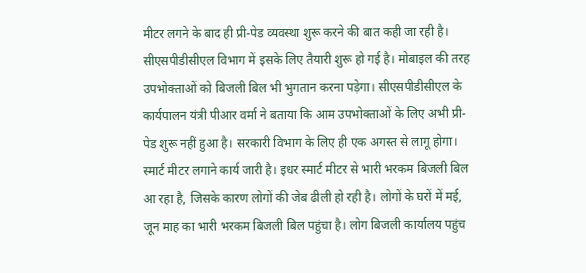मीटर लगने के बाद ही प्री-पेड व्यवस्था शुरू करने की बात कही जा रही है। सीएसपीडीसीएल विभाग में इसके लिए तैयारी शुरू हो गई है। मोबाइल की तरह उपभोक्ताओं को बिजली बिल भी भुगतान करना पड़ेगा। सीएसपीडीसीएल के कार्यपालन यंत्री पीआर वर्मा ने बताया कि आम उपभोक्ताओं के लिए अभी प्री-पेड शुरू नहीं हुआ है। सरकारी विभाग के लिए ही एक अगस्त से लागू होगा।
स्मार्ट मीटर लगाने कार्य जारी है। इधर स्मार्ट मीटर से भारी भरकम बिजली बिल आ रहा है, जिसके कारण लोगों की जेब ढीली हो रही है। लोगों के घरों में मई, जून माह का भारी भरकम बिजली बिल पहुंचा है। लोग बिजली कार्यालय पहुंच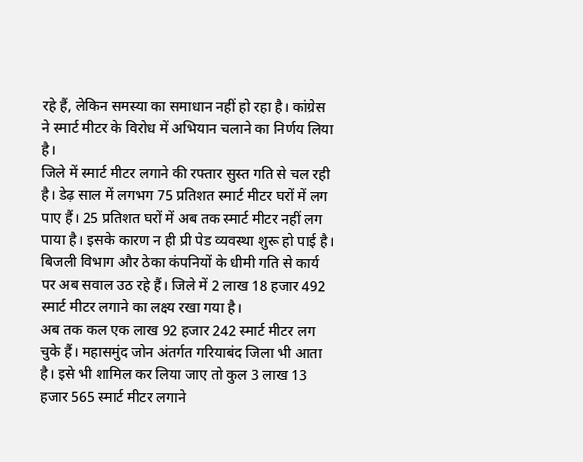रहे हैं, लेकिन समस्या का समाधान नहीं हो रहा है। कांग्रेस ने स्मार्ट मीटर के विरोध में अभियान चलाने का निर्णय लिया है।
जिले में स्मार्ट मीटर लगाने की रफ्तार सुस्त गति से चल रही है। डेढ़ साल में लगभग 75 प्रतिशत स्मार्ट मीटर घरों में लग पाए हैं। 25 प्रतिशत घरों में अब तक स्मार्ट मीटर नहीं लग पाया है। इसके कारण न ही प्री पेड व्यवस्था शुरू हो पाई है। बिजली विभाग और ठेका कंपनियों के धीमी गति से कार्य पर अब सवाल उठ रहे हैं। जिले में 2 लाख 18 हजार 492 स्मार्ट मीटर लगाने का लक्ष्य रखा गया है।
अब तक कल एक लाख 92 हजार 242 स्मार्ट मीटर लग चुके हैं। महासमुंद जोन अंतर्गत गरियाबंद जिला भी आता है। इसे भी शामिल कर लिया जाए तो कुल 3 लाख 13 हजार 565 स्मार्ट मीटर लगाने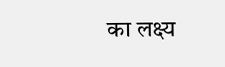का लक्ष्य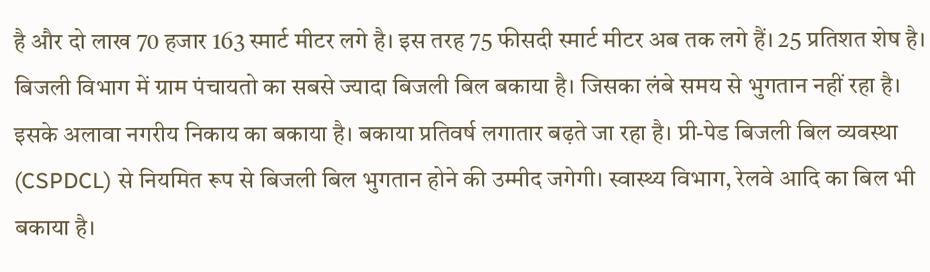है और दो लाख 70 हजार 163 स्मार्ट मीटर लगे है। इस तरह 75 फीसदी स्मार्ट मीटर अब तक लगे हैं। 25 प्रतिशत शेष है।
बिजली विभाग में ग्राम पंचायतो का सबसे ज्यादा बिजली बिल बकाया है। जिसका लंबे समय से भुगतान नहीं रहा है। इसके अलावा नगरीय निकाय का बकाया है। बकाया प्रतिवर्ष लगातार बढ़ते जा रहा है। प्री-पेड बिजली बिल व्यवस्था (CSPDCL) से नियमित रूप से बिजली बिल भुगतान होने की उम्मीद जगेगी। स्वास्थ्य विभाग, रेलवे आदि का बिल भी बकाया है।